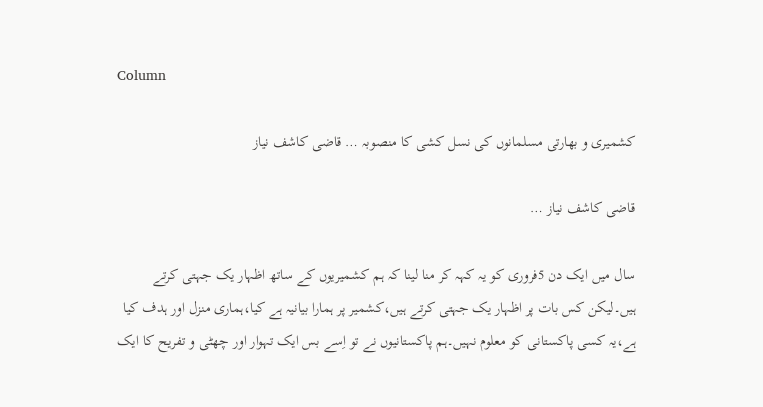Column

کشمیری و بھارتی مسلمانوں کی نسل کشی کا منصوبہ … قاضی کاشف نیاز

قاضی کاشف نیاز …

سال میں ایک دن 5فروری کو یہ کہہ کر منا لینا کہ ہم کشمیریوں کے ساتھ اظہار یک جہتی کرتے ہیں۔لیکن کس بات پر اظہار یک جہتی کرتے ہیں،کشمیر پر ہمارا بیانیہ ہے کیا،ہماری منزل اور ہدف کیا ہے،یہ کسی پاکستانی کو معلوم نہیں۔ہم پاکستانیوں نے تو اِسے بس ایک تہوار اور چھٹی و تفریح کا ایک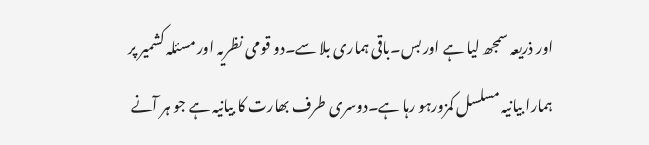اور ذریعہ سمجھ لیا ہے اور بس۔باقی ہماری بلا سے۔دو قومی نظریہ اور مسئلہ کشمیر پر ہمارا بیانیہ مسلسل کمزورہو رہا ہے۔دوسری طرف بھارت کا بیانیہ ہے جو ہر آنے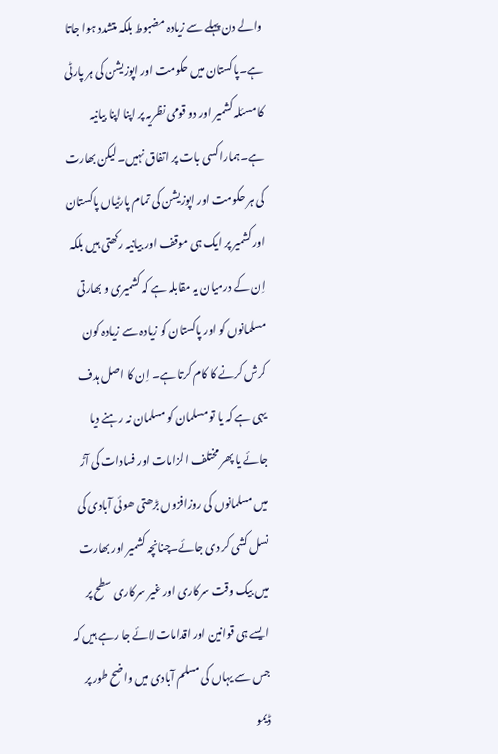والے دن پہلے سے زیادہ مضبوط بلکہ متشدد ہوا جاتا ہے۔پاکستان میں حکومت اور اپوزیشن کی ہر پارٹی کا مسئلہ کشمیر اور دو قومی نظریہ پر اپنا اپنا بیانیہ ہے۔ہمارا کسی بات پر اتفاق نہیں۔لیکن بھارت کی ہر حکومت اور اپوزیشن کی تمام پارٹیاں پاکستان اور کشمیر پر ایک ہی موقف اور بیانیہ رکھتی ہیں بلکہ اِن کے درمیان یہ مقابلہ ہے کہ کشمیری و بھارتی مسلمانوں کو اور پاکستان کو زیادہ سے زیادہ کون کرش کرنے کا کام کرتا ہے۔ اِن کا اصل ہدف یہی ہے کہ یا تو مسلمان کو مسلمان نہ رہنے دیا جائے یا پھر مختلف الزامات اور فسادات کی آڑ میں مسلمانوں کی روزافزوں بڑھتی ھوئی آبادی کی نسل کشی کر دی جائے۔چنانچہ کشمیر اور بھارت میں بیک وقت سرکاری اور غیر سرکاری سطح پر ایسے ہی قوانین اور اقدامات لائے جا رہے ہیں کہ جس سے یہاں کی مسلم آبادی میں واضح طور پر ڈیمو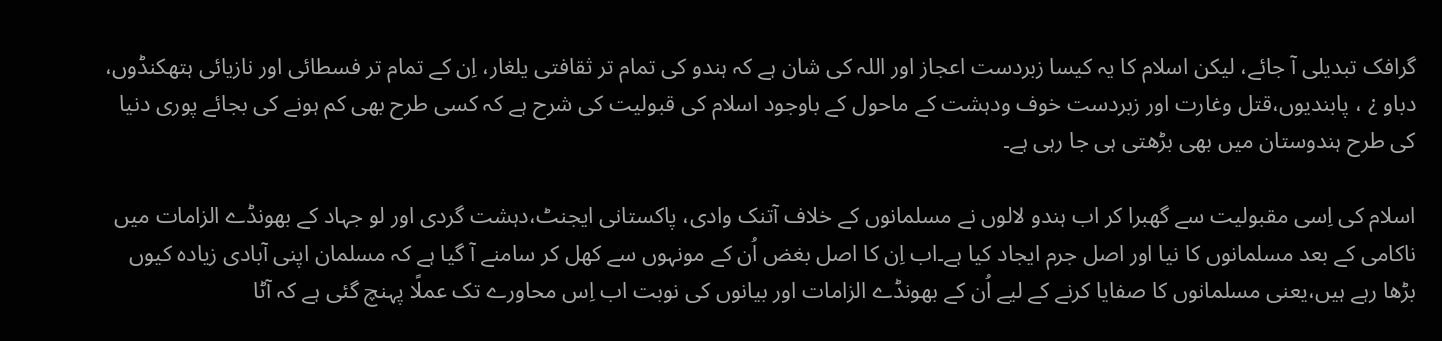گرافک تبدیلی آ جائے، لیکن اسلام کا یہ کیسا زبردست اعجاز اور اللہ کی شان ہے کہ ہندو کی تمام تر ثقافتی یلغار، اِن کے تمام تر فسطائی اور نازیائی ہتھکنڈوں، دباو ¿ ، پابندیوں،قتل وغارت اور زبردست خوف ودہشت کے ماحول کے باوجود اسلام کی قبولیت کی شرح ہے کہ کسی طرح بھی کم ہونے کی بجائے پوری دنیا کی طرح ہندوستان میں بھی بڑھتی ہی جا رہی ہے۔

اسلام کی اِسی مقبولیت سے گھبرا کر اب ہندو لالوں نے مسلمانوں کے خلاف آتنک وادی، پاکستانی ایجنٹ،دہشت گردی اور لو جہاد کے بھونڈے الزامات میں ناکامی کے بعد مسلمانوں کا نیا اور اصل جرم ایجاد کیا ہے۔اب اِن کا اصل بغض اُن کے مونہوں سے کھل کر سامنے آ گیا ہے کہ مسلمان اپنی آبادی زیادہ کیوں بڑھا رہے ہیں،یعنی مسلمانوں کا صفایا کرنے کے لیے اُن کے بھونڈے الزامات اور بیانوں کی نوبت اب اِس محاورے تک عملًا پہنچ گئی ہے کہ آٹا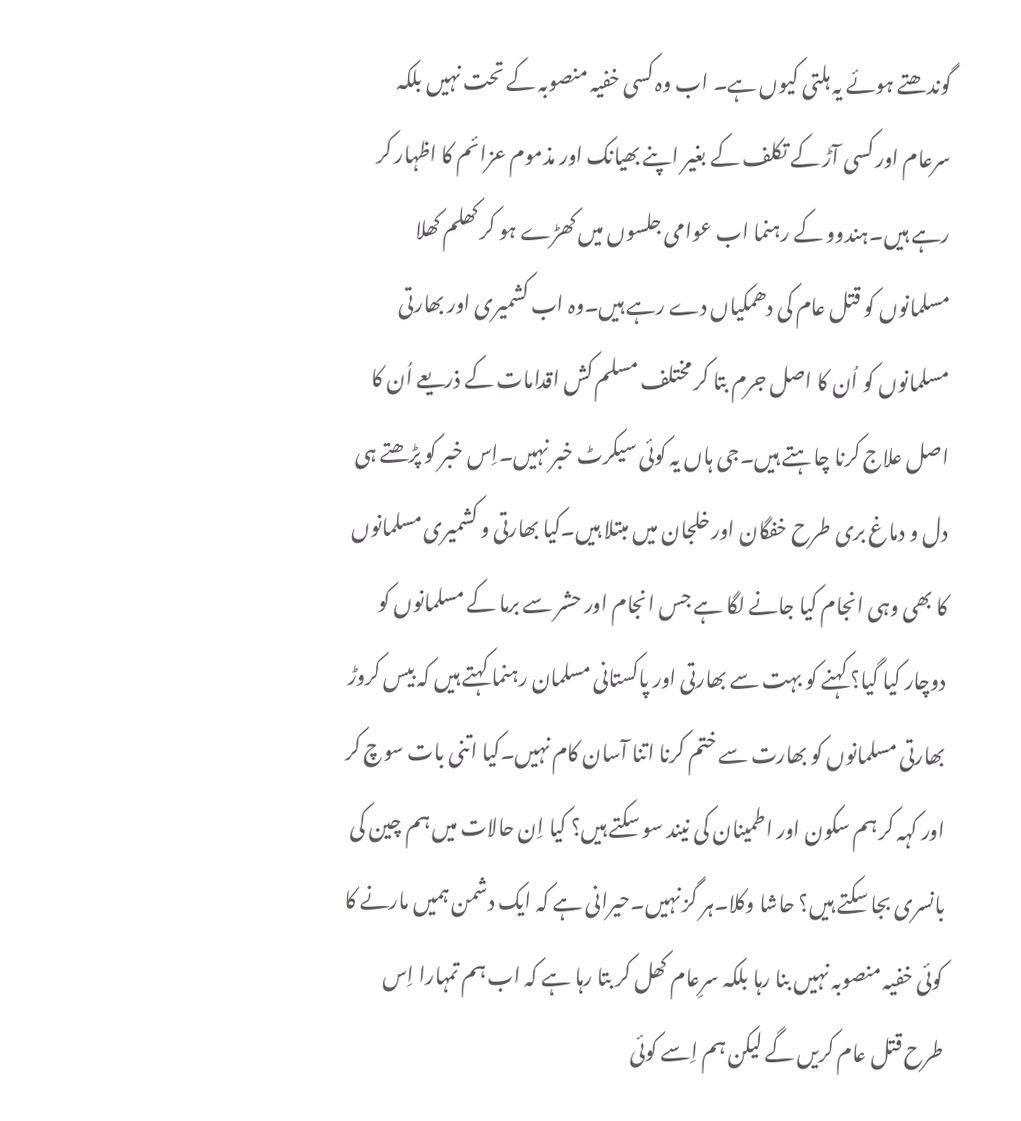گوندھتے ہوئے یہ ہلتی کیوں ہے۔ اب وہ کسی خفیہ منصوبہ کے تحت نہیں بلکہ سرعام اور کسی آڑ کے تکلف کے بغیر اپنے بھیانک اور مذموم عزائم کا اظہار کر رہے ہیں۔ہندوو کے رہنما اب عوامی جلسوں میں کھڑے ہو کر کھلم کھلا مسلمانوں کو قتل عام کی دھمکیاں دے رہے ہیں۔وہ اب کشمیری اور بھارتی مسلمانوں کو اُن کا اصل جرم بتا کر مختلف مسلم کش اقدامات کے ذریعے اُن کا اصل علاج کرنا چاہتے ہیں۔جی ہاں یہ کوئی سیکرٹ خبر نہیں۔اِس خبر کو پڑھتے ہی دل و دماغ بری طرح خفگان اور خلجان میں مبتلا ہیں۔کیا بھارتی و کشمیری مسلمانوں کا بھی وہی انجام کیا جانے لگا ہے جس انجام اور حشر سے برما کے مسلمانوں کو دوچار کیا گیا؟ کہنے کو بہت سے بھارتی اور پاکستانی مسلمان رہنما کہتے ہیں کہ بیس کروڑ بھارتی مسلمانوں کو بھارت سے ختم کرنا اتنا آسان کام نہیں۔کیا اتنی بات سوچ کر اور کہہ کر ہم سکون اور اطمینان کی نیند سو سکتے ہیں؟ کیا اِن حالات میں ہم چین کی بانسری بجا سکتے ہیں؟ حاشا وکلا۔ہر گز نہیں۔حیرانی ہے کہ ایک دشمن ہمیں مارنے کا کوئی خفیہ منصوبہ نہیں بنا رہا بلکہ سرِعام کھل کر بتا رہا ہے کہ اب ہم تمہارا اِس طرح قتل عام کریں گے لیکن ہم اِسے کوئی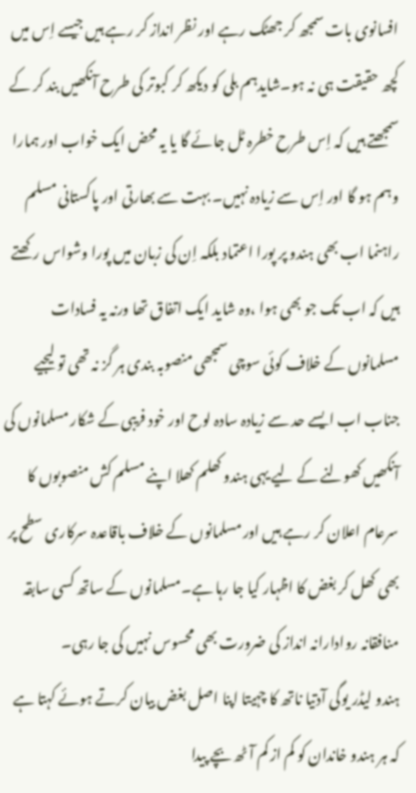افسانوی بات سمجھ کر جھٹک رہے اور نظر انداز کر رہے ہیں جیسے اِس میں کچھ حقیقت ہی نہ ہو۔شایدہم بلی کو دیکھ کر کبوتر کی طرح آنکھیں بند کر کے سمجھتے ہیں کہ اِس طرح خطرہ ٹل جائے گا یا یہ محض ایک خواب اور ہمارا وہم ہو گا اور اِس سے زیادہ نہیں۔ بہت سے بھارتی اور پاکستانی مسلم راہنما اب بھی ہندو پر پورا اعتماد بلکہ اِن کی زبان میں پورا وشواس رکھتے ہیں کہ اب تک جو بھی ہوا ،وہ شاید ایک اتفاق تھا ورنہ یہ فسادات مسلمانوں کے خلاف کوئی سوچی سمجھی منصوبہ بندی ہر گز نہ تھی تو لیجیے جناب اب ایسے حد سے زیادہ سادہ لوح اور خود فریبی کے شکار مسلمانوں کی آنکھیں کھولنے کے لیے یہی ہندو کھلم کھلا اپنے مسلم کش منصوبوں کا سرعام اعلان کر رہے ہیں اور مسلمانوں کے خلاف باقاعدہ سرکاری سطح پر بھی کھل کر بغض کا اظہار کیا جا رہا ہے۔مسلمانوں کے ساتھ کسی سابقہ منافقانہ روادارانہ انداز کی ضرورت بھی محسوس نہیں کی جا رہی۔
ہندو لیڈر یوگی آدتیا ناتھ کا چہیتا اپنا اصل بغض بیان کرتے ہوئے کہتا ہے کہ ہر ہندو خاندان کو کم از کم آٹھ بچے پیدا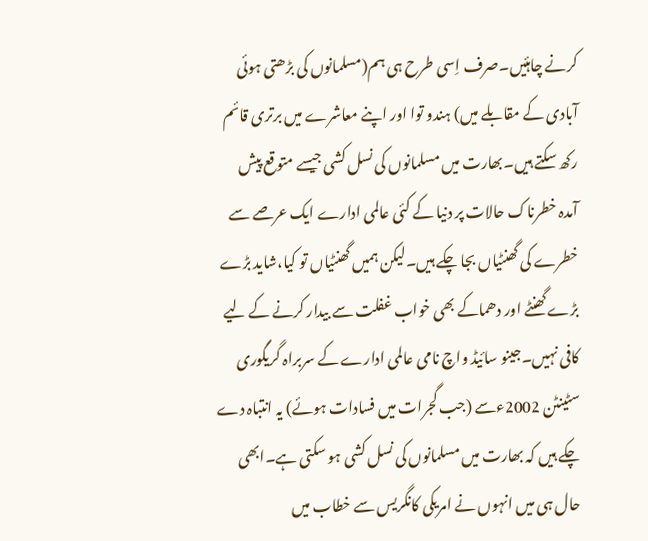کرنے چاہئیں۔صرف اِسی طرح ہی ہم(مسلمانوں کی بڑھتی ہوئی آبادی کے مقابلے میں) ہندو توا اور اپنے معاشرے میں برتری قائم رکھ سکتے ہیں۔بھارت میں مسلمانوں کی نسل کشی جیسے متوقع پیش آمدہ خطرناک حالات پر دنیا کے کئی عالمی ادارے ایک عرصے سے خطرے کی گھنٹیاں بجا چکے ہیں۔لیکن ہمیں گھنٹیاں تو کیا،شاید بڑے بڑے گھنٹے اور دھماکے بھی خواب غفلت سے بیدار کرنے کے لیے کافی نہیں۔جینو سائیڈ واچ نامی عالمی ادارے کے سربراہ گریگوری سٹینٹن 2002ءسے (جب گجرات میں فسادات ہوئے) یہ انتباہ دے چکے ہیں کہ بھارت میں مسلمانوں کی نسل کشی ہو سکتی ہے۔ابھی حال ہی میں انہوں نے امریکی کانگریس سے خطاب میں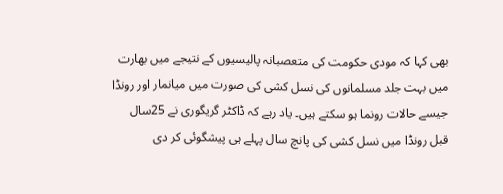بھی کہا کہ مودی حکومت کی متعصبانہ پالیسیوں کے نتیجے میں بھارت میں بہت جلد مسلمانوں کی نسل کشی کی صورت میں میانمار اور رونڈا جیسے حالات رونما ہو سکتے ہیں۔ یاد رہے کہ ڈاکٹر گریگوری نے 25سال قبل رونڈا میں نسل کشی کی پانچ سال پہلے ہی پیشگوئی کر دی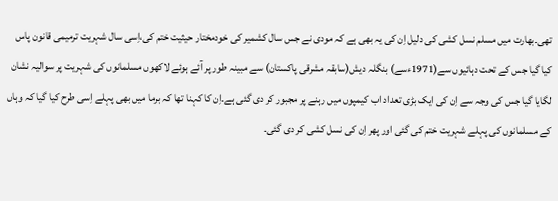تھی۔بھارت میں مسلم نسل کشی کی دلیل اِن کی یہ بھی ہے کہ مودی نے جس سال کشمیر کی خودمختار حیثیت ختم کی،اِسی سال شہریت ترمیمی قانون پاس کیا گیا جس کے تحت دہائیوں سے(1971ءسے) بنگلہ دیش(سابقہ مشرقی پاکستان) سے مبینہ طور پر آئے ہوئے لاکھوں مسلمانوں کی شہریت پر سوالیہ نشان لگایا گیا جس کی وجہ سے اِن کی ایک بڑی تعداد اب کیمپوں میں رہنے پر مجبور کر دی گئی ہے۔اِن کا کہنا تھا کہ برما میں بھی پہلے اِسی طرح کیا گیا کہ وہاں کے مسلمانوں کی پہلے شہریت ختم کی گئی اور پھر اِن کی نسل کشی کر دی گئی۔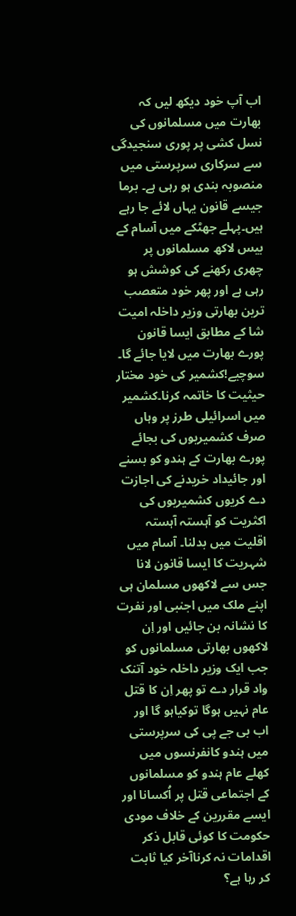اب آپ خود دیکھ لیں کہ بھارت میں مسلمانوں کی نسل کشی پر پوری سنجیدگی سے سرکاری سرپرستی میں منصوبہ بندی ہو رہی ہے۔ برما جیسے قانون یہاں لائے جا رہے ہیں۔پہلے جھٹکے میں آسام کے بیس لاکھ مسلمانوں پر چھری رکھنے کی کوشش ہو رہی ہے اور پھر خود متعصب ترین بھارتی وزیر داخلہ امیت شا کے مطابق ایسا قانون پورے بھارت میں لایا جائے گا۔ سوچیے!کشمیر کی خود مختار حیثیت کا خاتمہ کرنا۔کشمیر میں اسرائیلی طرز پر وہاں صرف کشمیریوں کی بجائے پورے بھارت کے ہندو کو بسنے اور جائیداد خریدنے کی اجازت دے کریوں کشمیریوں کی اکثریت کو آہستہ آہستہ اقلیت میں بدلنا۔ آسام میں شہریت کا ایسا قانون لانا جس سے لاکھوں مسلمان ہی اپنے ملک میں اجنبی اور نفرت کا نشانہ بن جائیں اور اِن لاکھوں بھارتی مسلمانوں کو جب ایک وزیر داخلہ خود آتنک واد قرار دے تو پھر اِن کا قتل عام نہیں ہوگا توکیاہو گا اور اب بی جے پی کی سرپرستی میں ہندو کانفرنسوں میں کھلے عام ہندو کو مسلمانوں کے اجتماعی قتل پر اُکسانا اور ایسے مقررین کے خلاف مودی حکومت کا کوئی قابل ذکر اقدامات نہ کرناآخر کیا ثابت کر رہا ہے؟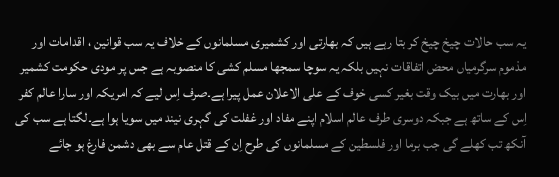یہ سب حالات چیخ چیخ کر بتا رہے ہیں کہ بھارتی اور کشمیری مسلمانوں کے خلاف یہ سب قوانین ، اقدامات اور مذموم سرگرمیاں محض اتفاقات نہیں بلکہ یہ سوچا سمجھا مسلم کشی کا منصوبہ ہے جس پر مودی حکومت کشمیر اور بھارت میں بیک وقت بغیر کسی خوف کے علی الاعلان عمل پیرا ہے۔صرف اِس لیے کہ امریکہ اور سارا عالم کفر اِس کے ساتھ ہے جبکہ دوسری طرف عالم اسلام اپنے مفاد اور غفلت کی گہری نیند میں سویا ہوا ہے۔لگتا ہے سب کی آنکھ تب کھلے گی جب برما اور فلسطین کے مسلمانوں کی طرح اِن کے قتل عام سے بھی دشمن فارغ ہو جائے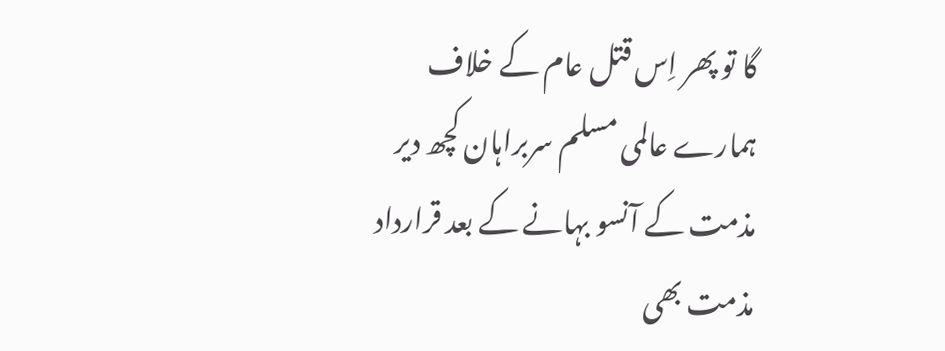گا تو پھر اِس قتل عام کے خلاف ہمارے عالمی مسلم سربراہان کچھ دیر مذمت کے آنسو بہانے کے بعد قرارداد مذمت بھی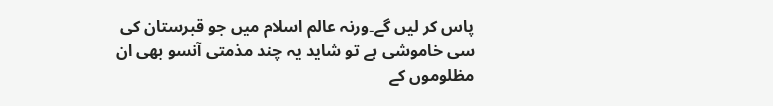پاس کر لیں گے۔ورنہ عالم اسلام میں جو قبرستان کی سی خاموشی ہے تو شاید یہ چند مذمتی آنسو بھی ان مظلوموں کے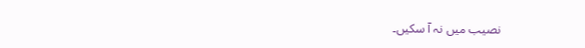نصیب میں نہ آ سکیں۔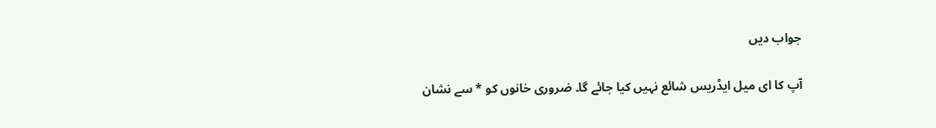جواب دیں

آپ کا ای میل ایڈریس شائع نہیں کیا جائے گا۔ ضروری خانوں کو * سے نشان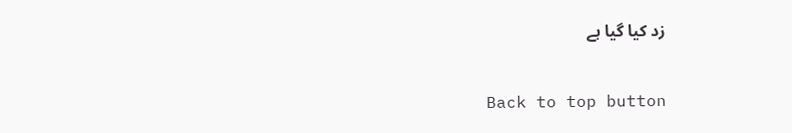زد کیا گیا ہے

Back to top button